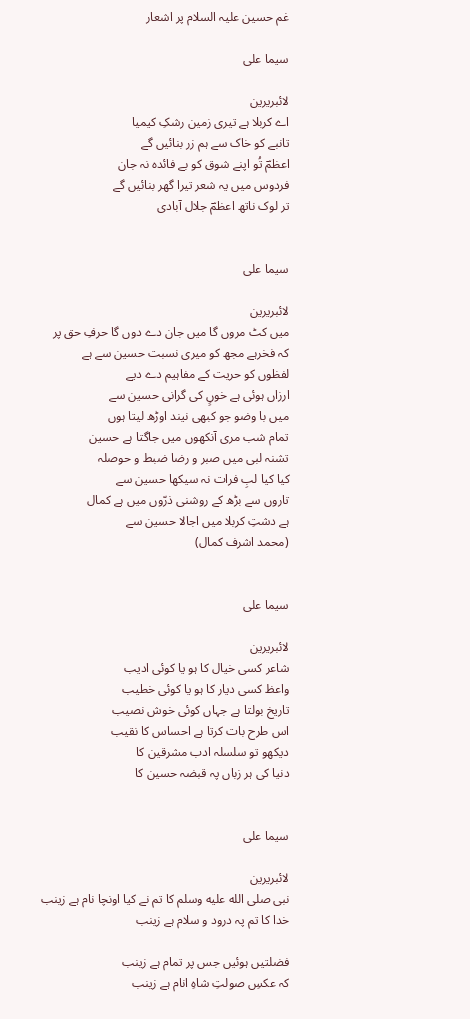غم حسین علیہ السلام پر اشعار

سیما علی

لائبریرین
اے کربلا ہے تیری زمین رشکِ کیمیا
تانبے کو خاک سے ہم زر بنائیں گے
اعظمؔ تُو اپنے شوق کو بے فائدہ نہ جان
فردوس میں یہ شعر تیرا گھر بنائیں گے
تر لوک ناتھ اعظمؔ جلال آبادی


سیما علی

لائبریرین
میں کٹ مروں گا میں جان دے دوں گا حرفِ حق پر
کہ فخرہے مجھ کو میری نسبت حسین سے ہے
لفظوں کو حریت کے مفاہیم دے دیے
ارزاں ہوئی ہے خوںٍ کی گرانی حسین سے
میں با وضو جو کبھی نیند اوڑھ لیتا ہوں
تمام شب مری آنکھوں میں جاگتا ہے حسین
تشنہ لبی میں صبر و رضا ضبط و حوصلہ
کیا کیا لبِ فرات نہ سیکھا حسین سے
تاروں سے بڑھ کے روشنی ذرّوں میں ہے کمال
ہے دشتِ کربلا میں اجالا حسین سے
(محمد اشرف کمال)


سیما علی

لائبریرین
شاعر کسی خیال کا ہو یا کوئی ادیب
واعظ کسی دیار کا ہو یا کوئی خطیب
تاریخ بولتا ہے جہاں کوئی خوش نصیب
اس طرح بات کرتا ہے احساس کا نقیب
دیکھو تو سلسلہ ادب مشرقین کا
دنیا کی ہر زباں پہ قبضہ حسین کا


سیما علی

لائبریرین
نبی صلى الله عليه وسلم کا تم نے کیا اونچا نام ہے زینب
خدا کا تم پہ درود و سلام ہے زینب

فضلتیں ہوئیں جس پر تمام ہے زینب
کہ عکسِ صولتِ شاہِ انام ہے زینب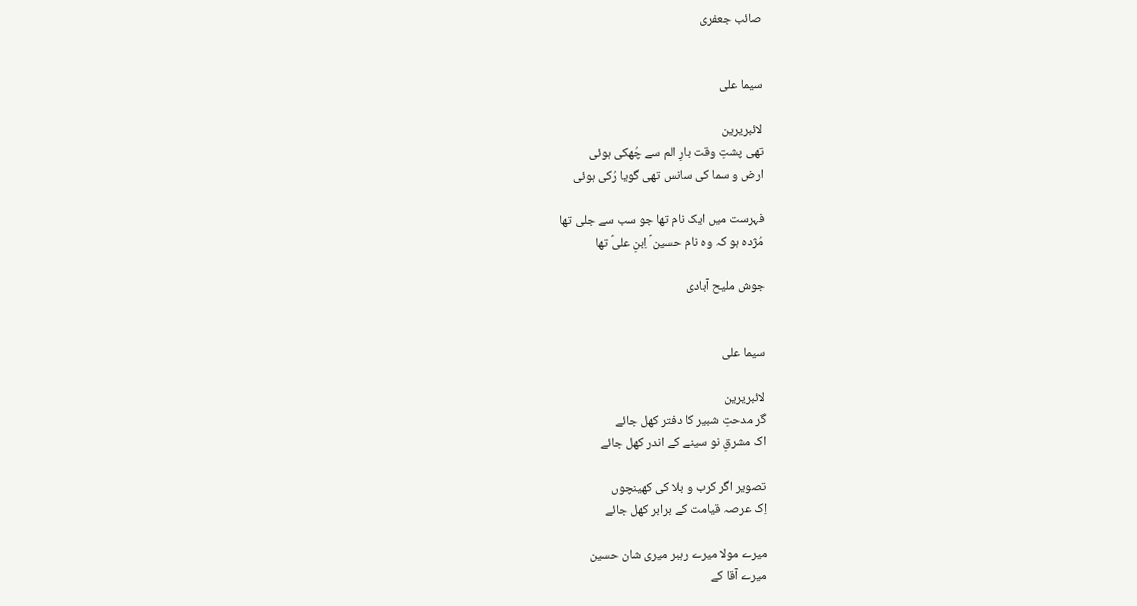صائب جعفری


سیما علی

لائبریرین
تھی پشتِ وقت بارِ الم سے چُھکی ہوئی
ارض و سما کی سانس تھی گویا رُکی ہوئی

فہرست میں ایک نام تھا جو سب سے جلی تھا
مُژدہ ہو کہ وہ نام حسین ؑ اِبنِ علیؑ تھا

جوش ملیح آبادی


سیما علی

لائبریرین
گر مدحتِ شبیر کا دفتر کھل جائے
اک مشرقِ نو سینے کے اندر کھل جائے

تصویر اگر کرب و بلا کی کھینچوں
اِک عرصہ قیامت کے برابر کھل جائے

میرے مولا میرے رہبر میری شان حسین
میرے آقا کے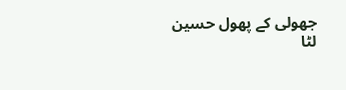جھولی کے پھول حسین
لٹا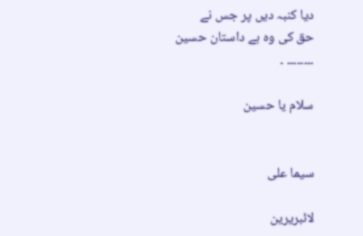دیا کنبہ دیں پر جس نے
حق کی وہ ہے داستان حسین
۔۔۔۔۔۔۔۔ ۔

سلام یا حسین


سیما علی

لائبریرین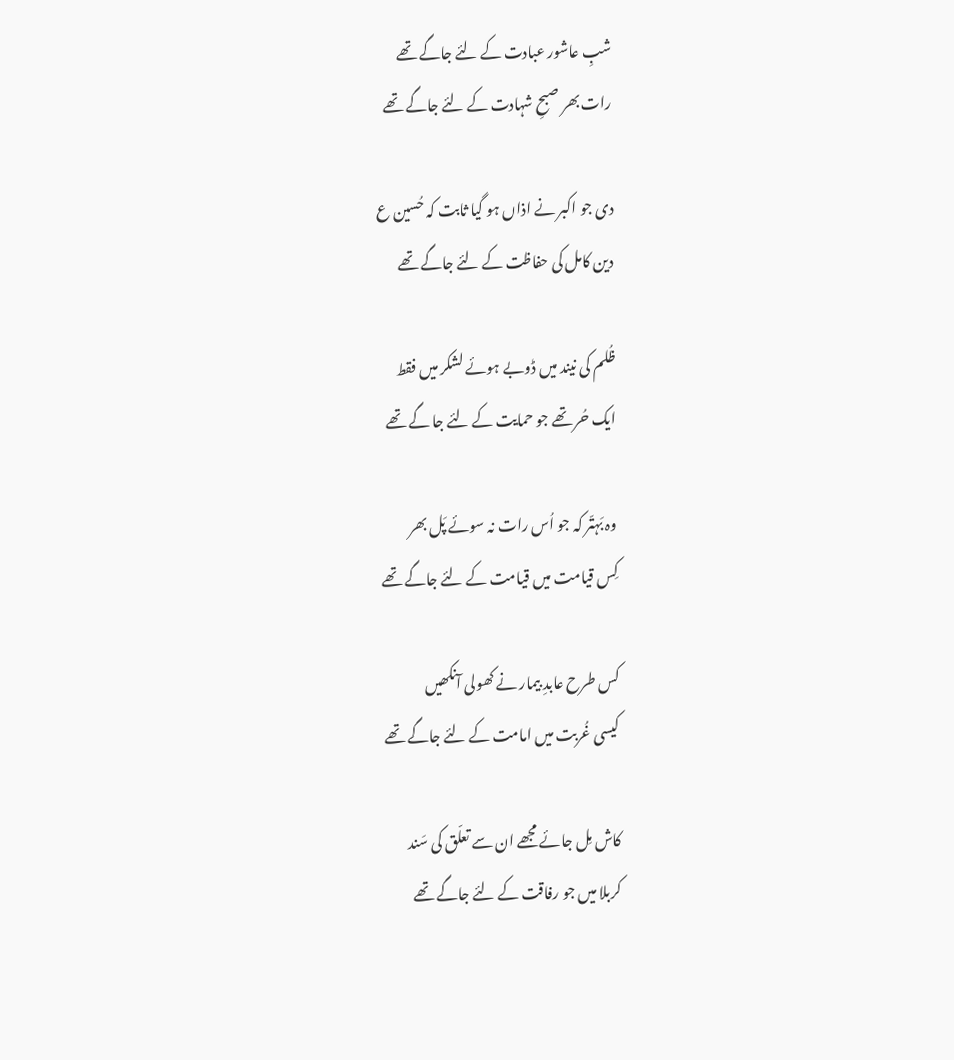شبِ عاشور عبادت کے لئے جاگے تھے
رات بھر صبحِ شہادت کے لئے جاگے تھے

دی جو اکبر نے اذاں ہو گیا ثابت کہ حُسین ع
دین کامل کی حفاظت کے لئے جاگے تھے

ظُلم کی نیند میں ڈوبے ہوئے لشکر میں فقط
ایک حُر تھے جو حمایت کے لئے جا گے تھے

وہ بَہتّر کہ جو اُس رات نہ سوئے پَل بھر
کِس قیامت میں قیامت کے لئے جاگے تھے

کس طرح عابدِ بیمار نے کھولی آنکھیں
کیسی غُربت میں امامت کے لئے جاگے تھے

کاش مِل جائے مجھے ان سے تعلّق کی سَند
کربلا میں جو رفاقت کے لئے جاگے تھے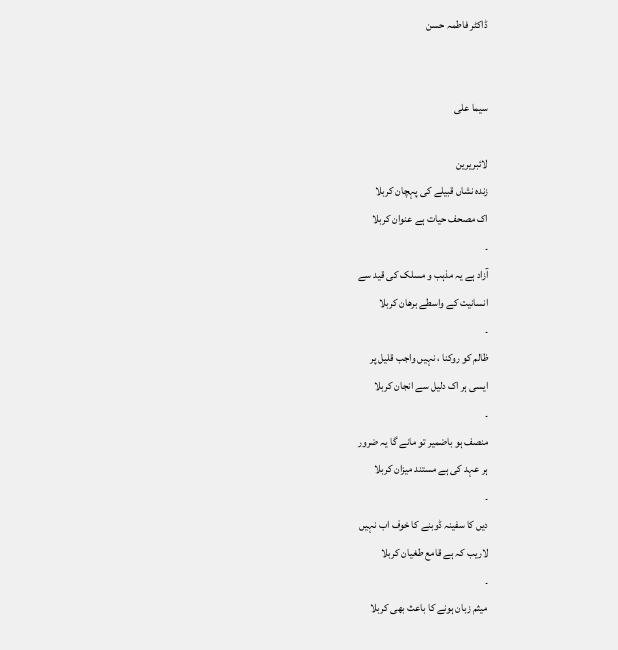ڈاکٹر فاطمہ حسن


سیما علی

لائبریرین
زندہ نشاں قبیلے کی پہچان کربلا
اک مصحف حیات ہے عنوان کربلا
۔
آزاد ہے یہ مذہب و مسلک کی قید سے
انسانیت کے واسطے برهان کربلا
۔
ظالم کو روکنا ، نہیں واجب قلیل پر
ایسی ہر اک دلیل سے انجان کربلا
۔
منصف ہو باضمیر تو مانے گا یہ ضرور
ہر عہد کی ہے مستند میزان کربلا
۔
دیں کا سفینہ ڈوبنے کا خوف اب نہیں
لاریب کہ ہے قامع طغیان کربلا
۔
میثم زبان ہونے کا باعث بھی کربلا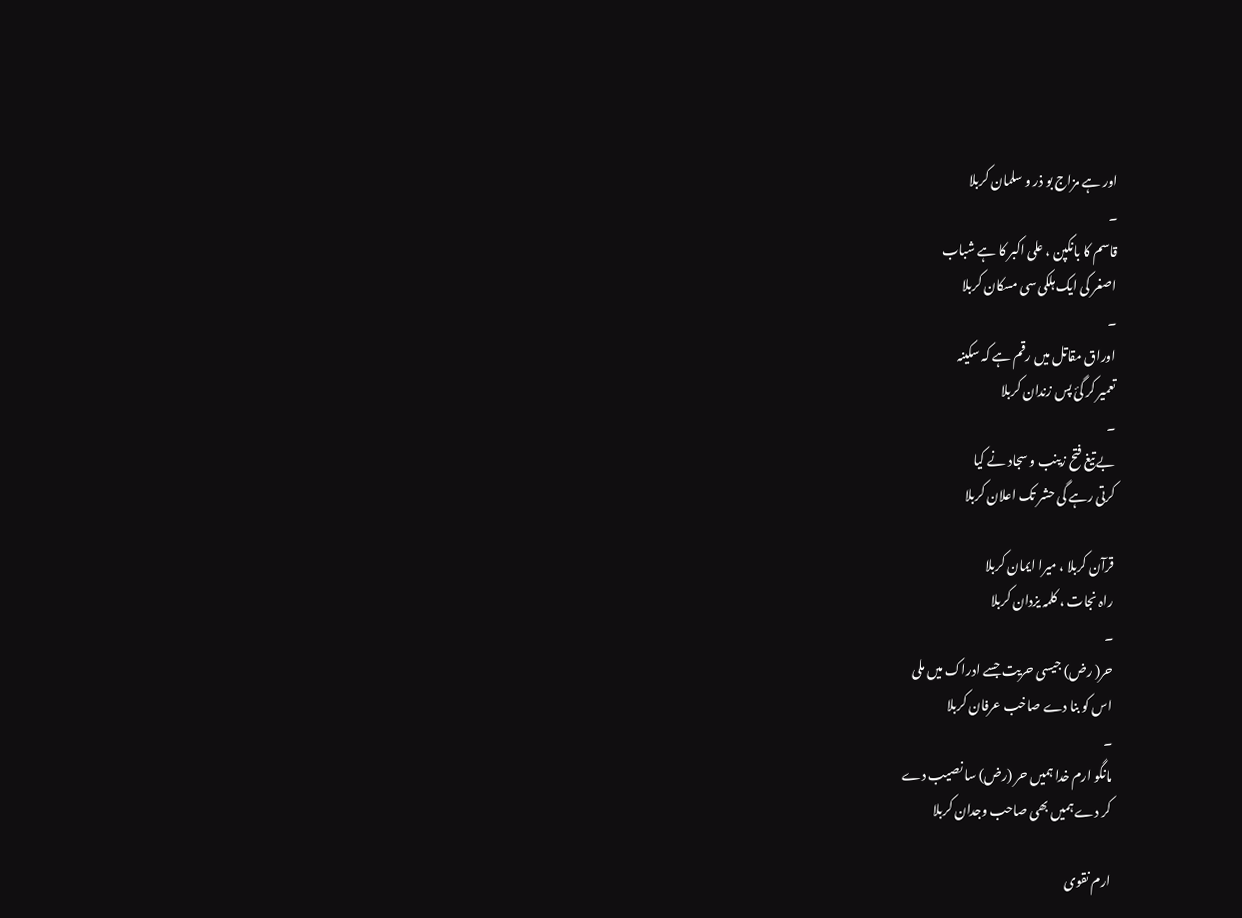اور ہے مزاج بو ذر و سلمان کربلا
۔
قاسم کا بانکپن ، علی اکبر کا ہے شباب
اصغر کی ایک ہلکی سی مسکان کربلا
۔
اوراق مقاتل میں رقم ہے کہ سکینہ
تعمیر کر گئ پس زندان کربلا
۔
بے تیغ فتح زینب و سجاد نے کیا
کرتی رہے گی حشر تک اعلان کربلا

قرآن کربلا ، میرا ایمان کربلا
راہ نجات ، کلمہ یزدان کربلا
۔
حر( رض) جیسی حریت جسے ادراک میں ملی
اس کو بنا دے صاخب عرفان کربلا
۔
مانگو ارم خدا ہمیں حر (رض) سا نصیب دے
کر دے ہمیں بھی صاحب وجدان کربلا

ارم نقوی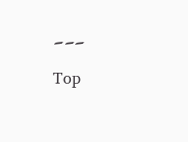۔۔۔

Top